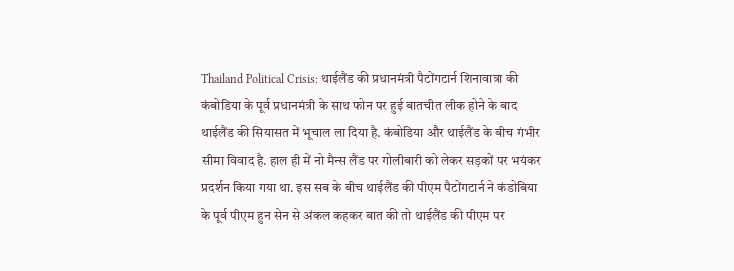Thailand Political Crisis: थाईलैंड की प्रधानमंत्री पैटोंगटार्न शिनावात्रा की कंबोडिया के पूर्व प्रधानमंत्री के साथ फोन पर हुई बातचीत लीक होने के बाद थाईलैंड की सियासत में भूचाल ला दिया है. कंबोडिया और थाईलैंड के बीच गंभीर सीमा विवाद है. हाल ही में नो मैन्स लैंड पर गोलीबारी को लेकर सड़कों पर भयंकर प्रदर्शन किया गया था. इस सब के बीच थाईलैंड की पीएम पैटोंगटार्न ने कंडोबिया के पूर्व पीएम हुन सेन से अंकल कहकर बात की तो थाईलैंड की पीएम पर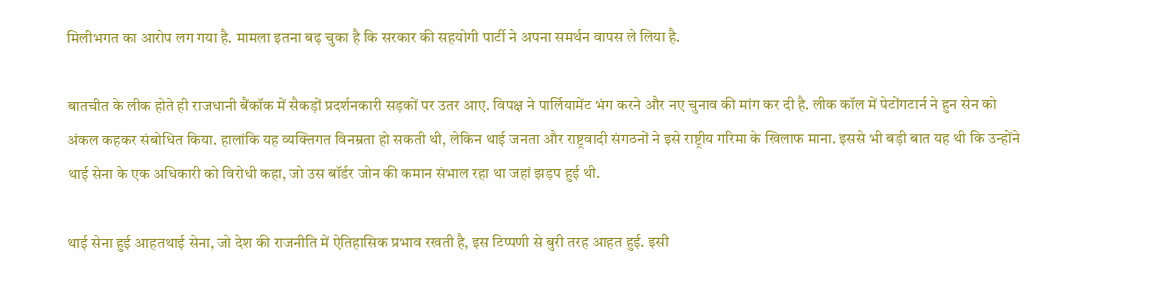मिलीभगत का आरोप लग गया है. मामला इतना बढ़ चुका है कि सरकार की सहयोगी पार्टी ने अपना समर्थन वापस ले लिया है.

बातचीत के लीक होते ही राजधानी बैंकॉक में सैकड़ों प्रदर्शनकारी सड़कों पर उतर आए. विपक्ष ने पार्लियामेंट भंग करने और नए चुनाव की मांग कर दी है. लीक कॉल में पेटोंगटार्न ने हुन सेन को अंकल कहकर संबोधित किया. हालांकि यह व्यक्तिगत विनम्रता हो सकती थी, लेकिन थाई जनता और राष्ट्रवादी संगठनों ने इसे राष्ट्रीय गरिमा के खिलाफ माना. इससे भी बड़ी बात यह थी कि उन्होंने थाई सेना के एक अधिकारी को विरोधी कहा, जो उस बॉर्डर जोन की कमान संभाल रहा था जहां झड़प हुई थी.

थाई सेना हुई आहतथाई सेना, जो देश की राजनीति में ऐतिहासिक प्रभाव रखती है, इस टिप्पणी से बुरी तरह आहत हुई. इसी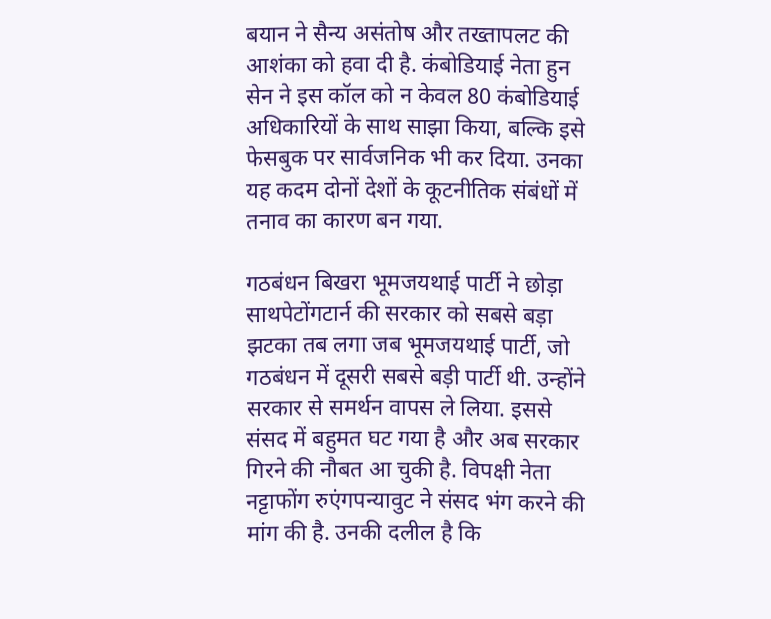बयान ने सैन्य असंतोष और तख्तापलट की आशंका को हवा दी है. कंबोडियाई नेता हुन सेन ने इस कॉल को न केवल 80 कंबोडियाई अधिकारियों के साथ साझा किया, बल्कि इसे फेसबुक पर सार्वजनिक भी कर दिया. उनका यह कदम दोनों देशों के कूटनीतिक संबंधों में तनाव का कारण बन गया.

गठबंधन बिखरा भूमजयथाई पार्टी ने छोड़ा साथपेटोंगटार्न की सरकार को सबसे बड़ा झटका तब लगा जब भूमजयथाई पार्टी, जो गठबंधन में दूसरी सबसे बड़ी पार्टी थी. उन्होंने सरकार से समर्थन वापस ले लिया. इससे संसद में बहुमत घट गया है और अब सरकार गिरने की नौबत आ चुकी है. विपक्षी नेता नट्टाफोंग रुएंगपन्यावुट ने संसद भंग करने की मांग की है. उनकी दलील है कि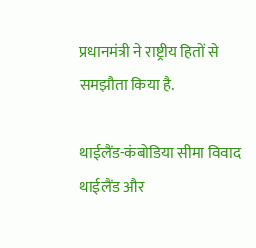प्रधानमंत्री ने राष्ट्रीय हितों से समझौता किया है.

थाईलैंड-कंबोडिया सीमा विवाद थाईलैंड और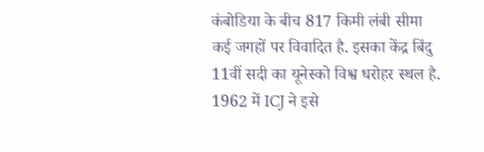कंबोडिया के बीच 817 किमी लंबी सीमा कई जगहों पर विवादित है. इसका केंद्र बिंदु 11वीं सदी का यूनेस्को विश्व धरोहर स्थल है. 1962 में ICJ ने इसे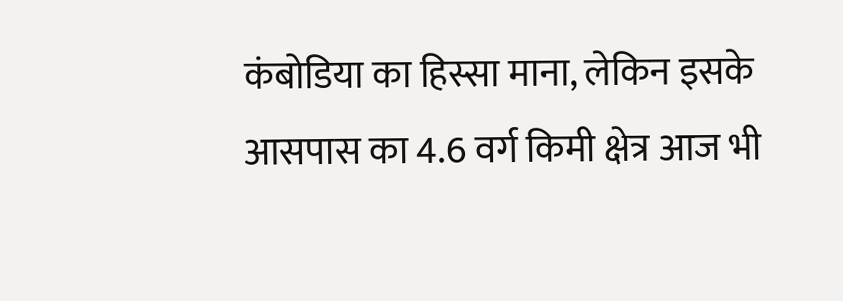कंबोडिया का हिस्सा माना, लेकिन इसके आसपास का 4.6 वर्ग किमी क्षेत्र आज भी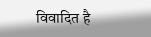विवादित है